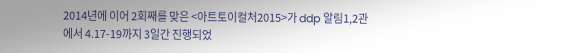2014년에 이어 2회째를 맞은 <아트토이컬처2015>가 ddp 알림1,2관에서 4.17-19까지 3일간 진행되었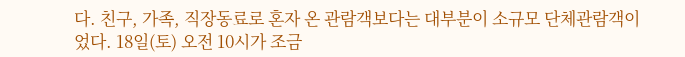다. 친구, 가족, 직장동료로 혼자 온 관람객보다는 대부분이 소규모 단체관람객이었다. 18일(토) 오전 10시가 조금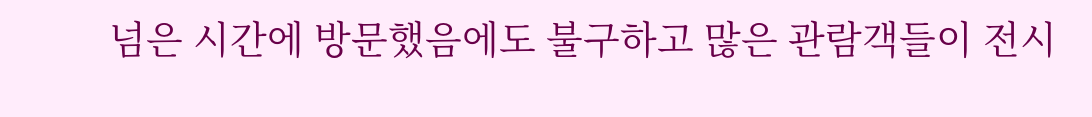넘은 시간에 방문했음에도 불구하고 많은 관람객들이 전시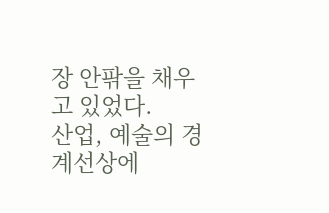장 안팎을 채우고 있었다.
산업, 예술의 경계선상에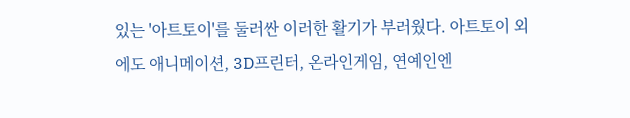있는 '아트토이'를 둘러싼 이러한 활기가 부러웠다. 아트토이 외에도 애니메이션, 3D프린터, 온라인게임, 연예인엔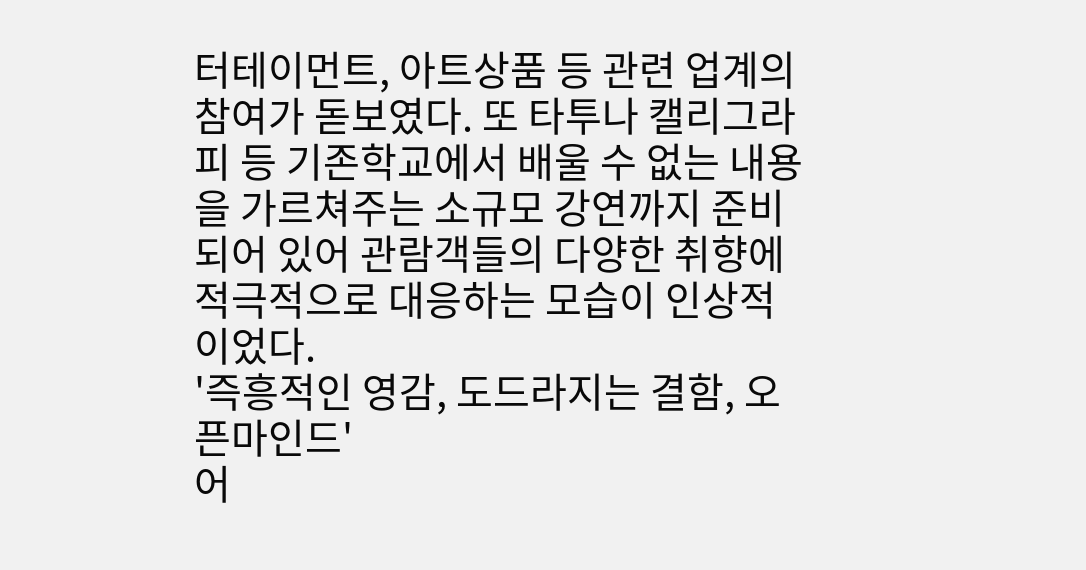터테이먼트, 아트상품 등 관련 업계의 참여가 돋보였다. 또 타투나 캘리그라피 등 기존학교에서 배울 수 없는 내용을 가르쳐주는 소규모 강연까지 준비되어 있어 관람객들의 다양한 취향에 적극적으로 대응하는 모습이 인상적이었다.
'즉흥적인 영감, 도드라지는 결함, 오픈마인드'
어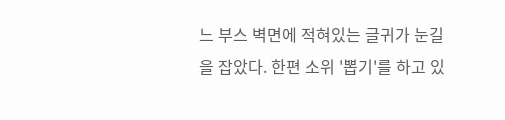느 부스 벽면에 적혀있는 글귀가 눈길을 잡았다. 한편 소위 '뽑기'를 하고 있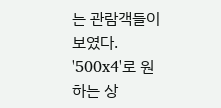는 관람객들이 보였다. '500x4'로 원하는 상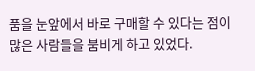품을 눈앞에서 바로 구매할 수 있다는 점이 많은 사람들을 붐비게 하고 있었다.